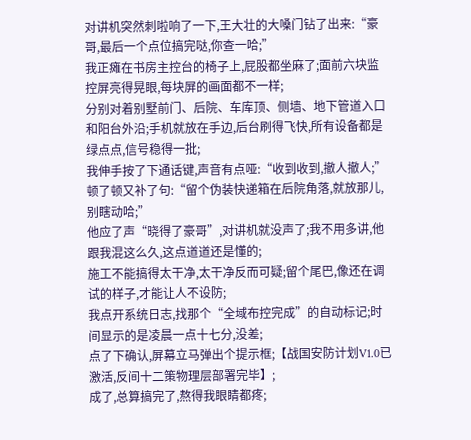对讲机突然刺啦响了一下,王大壮的大嗓门钻了出来:“豪哥,最后一个点位搞完哒,你查一哈;”
我正瘫在书房主控台的椅子上,屁股都坐麻了;面前六块监控屏亮得晃眼,每块屏的画面都不一样;
分别对着别墅前门、后院、车库顶、侧墙、地下管道入口和阳台外沿;手机就放在手边,后台刷得飞快,所有设备都是绿点点,信号稳得一批;
我伸手按了下通话键,声音有点哑:“收到收到,撤人撤人;”
顿了顿又补了句:“留个伪装快递箱在后院角落,就放那儿,别瞎动哈;”
他应了声“晓得了豪哥”,对讲机就没声了;我不用多讲,他跟我混这么久,这点道道还是懂的;
施工不能搞得太干净,太干净反而可疑;留个尾巴,像还在调试的样子,才能让人不设防;
我点开系统日志,找那个“全域布控完成”的自动标记;时间显示的是凌晨一点十七分,没差;
点了下确认,屏幕立马弹出个提示框;【战国安防计划V1.0已激活,反间十二策物理层部署完毕】;
成了,总算搞完了,熬得我眼睛都疼;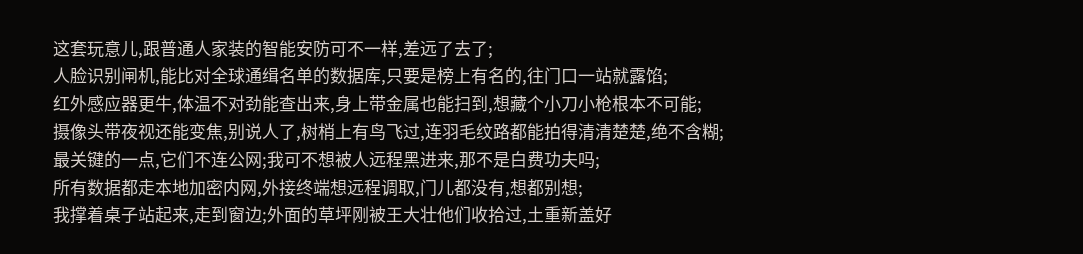这套玩意儿,跟普通人家装的智能安防可不一样,差远了去了;
人脸识别闸机,能比对全球通缉名单的数据库,只要是榜上有名的,往门口一站就露馅;
红外感应器更牛,体温不对劲能查出来,身上带金属也能扫到,想藏个小刀小枪根本不可能;
摄像头带夜视还能变焦,别说人了,树梢上有鸟飞过,连羽毛纹路都能拍得清清楚楚,绝不含糊;
最关键的一点,它们不连公网;我可不想被人远程黑进来,那不是白费功夫吗;
所有数据都走本地加密内网,外接终端想远程调取,门儿都没有,想都别想;
我撑着桌子站起来,走到窗边;外面的草坪刚被王大壮他们收拾过,土重新盖好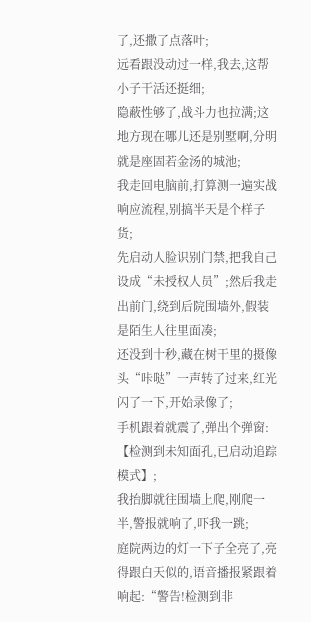了,还撒了点落叶;
远看跟没动过一样,我去,这帮小子干活还挺细;
隐蔽性够了,战斗力也拉满;这地方现在哪儿还是别墅啊,分明就是座固若金汤的城池;
我走回电脑前,打算测一遍实战响应流程,别搞半天是个样子货;
先启动人脸识别门禁,把我自己设成“未授权人员”;然后我走出前门,绕到后院围墙外,假装是陌生人往里面凑;
还没到十秒,藏在树干里的摄像头“咔哒”一声转了过来,红光闪了一下,开始录像了;
手机跟着就震了,弹出个弹窗:【检测到未知面孔,已启动追踪模式】;
我抬脚就往围墙上爬,刚爬一半,警报就响了,吓我一跳;
庭院两边的灯一下子全亮了,亮得跟白天似的,语音播报紧跟着响起:“警告!检测到非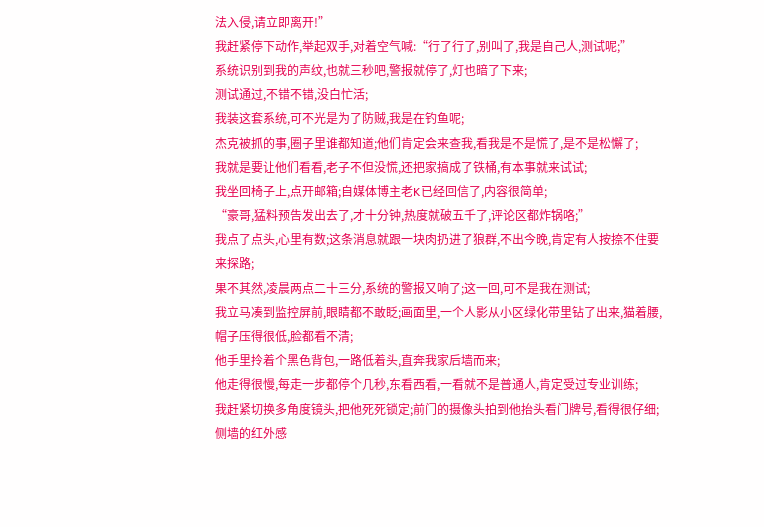法入侵,请立即离开!”
我赶紧停下动作,举起双手,对着空气喊:“行了行了,别叫了,我是自己人,测试呢;”
系统识别到我的声纹,也就三秒吧,警报就停了,灯也暗了下来;
测试通过,不错不错,没白忙活;
我装这套系统,可不光是为了防贼,我是在钓鱼呢;
杰克被抓的事,圈子里谁都知道;他们肯定会来查我,看我是不是慌了,是不是松懈了;
我就是要让他们看看,老子不但没慌,还把家搞成了铁桶,有本事就来试试;
我坐回椅子上,点开邮箱;自媒体博主老K已经回信了,内容很简单;
“豪哥,猛料预告发出去了,才十分钟,热度就破五千了,评论区都炸锅咯;”
我点了点头,心里有数;这条消息就跟一块肉扔进了狼群,不出今晚,肯定有人按捺不住要来探路;
果不其然,凌晨两点二十三分,系统的警报又响了;这一回,可不是我在测试;
我立马凑到监控屏前,眼睛都不敢眨;画面里,一个人影从小区绿化带里钻了出来,猫着腰,帽子压得很低,脸都看不清;
他手里拎着个黑色背包,一路低着头,直奔我家后墙而来;
他走得很慢,每走一步都停个几秒,东看西看,一看就不是普通人,肯定受过专业训练;
我赶紧切换多角度镜头,把他死死锁定;前门的摄像头拍到他抬头看门牌号,看得很仔细;
侧墙的红外感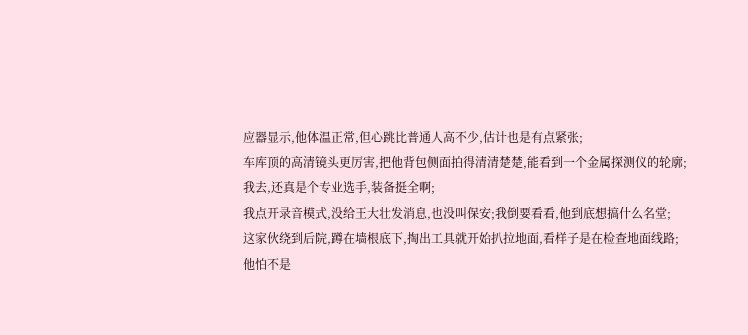应器显示,他体温正常,但心跳比普通人高不少,估计也是有点紧张;
车库顶的高清镜头更厉害,把他背包侧面拍得清清楚楚,能看到一个金属探测仪的轮廓;
我去,还真是个专业选手,装备挺全啊;
我点开录音模式,没给王大壮发消息,也没叫保安;我倒要看看,他到底想搞什么名堂;
这家伙绕到后院,蹲在墙根底下,掏出工具就开始扒拉地面,看样子是在检查地面线路;
他怕不是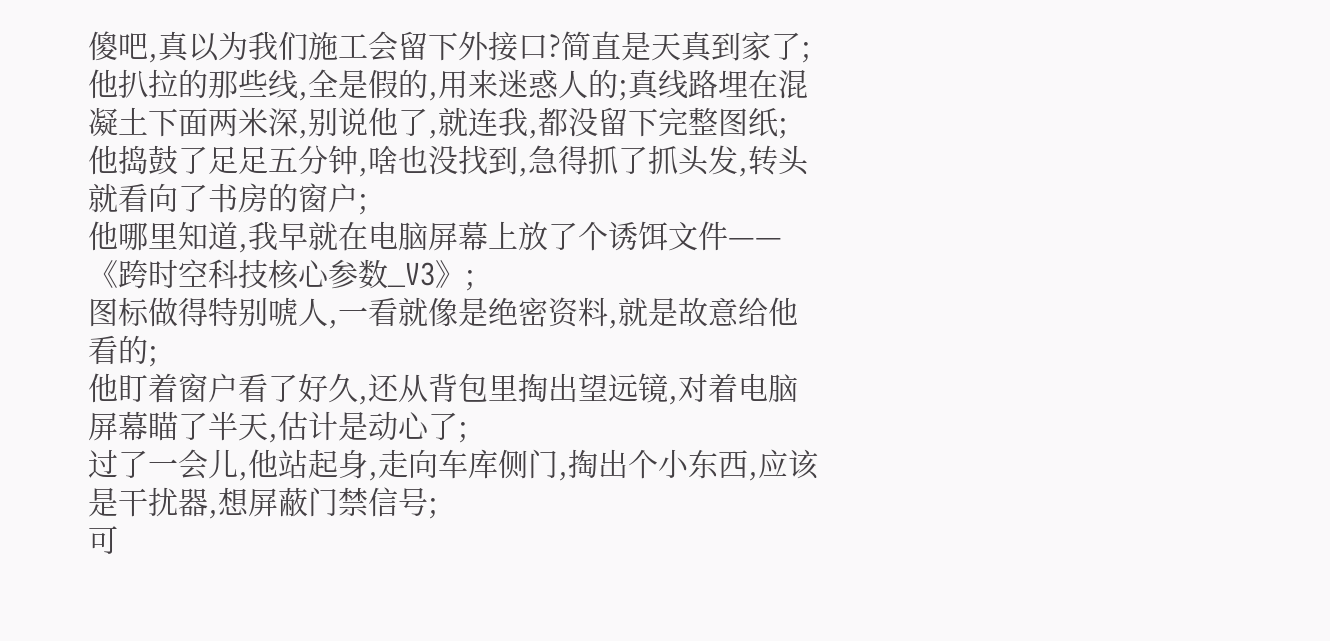傻吧,真以为我们施工会留下外接口?简直是天真到家了;
他扒拉的那些线,全是假的,用来迷惑人的;真线路埋在混凝土下面两米深,别说他了,就连我,都没留下完整图纸;
他捣鼓了足足五分钟,啥也没找到,急得抓了抓头发,转头就看向了书房的窗户;
他哪里知道,我早就在电脑屏幕上放了个诱饵文件——《跨时空科技核心参数_V3》;
图标做得特别唬人,一看就像是绝密资料,就是故意给他看的;
他盯着窗户看了好久,还从背包里掏出望远镜,对着电脑屏幕瞄了半天,估计是动心了;
过了一会儿,他站起身,走向车库侧门,掏出个小东西,应该是干扰器,想屏蔽门禁信号;
可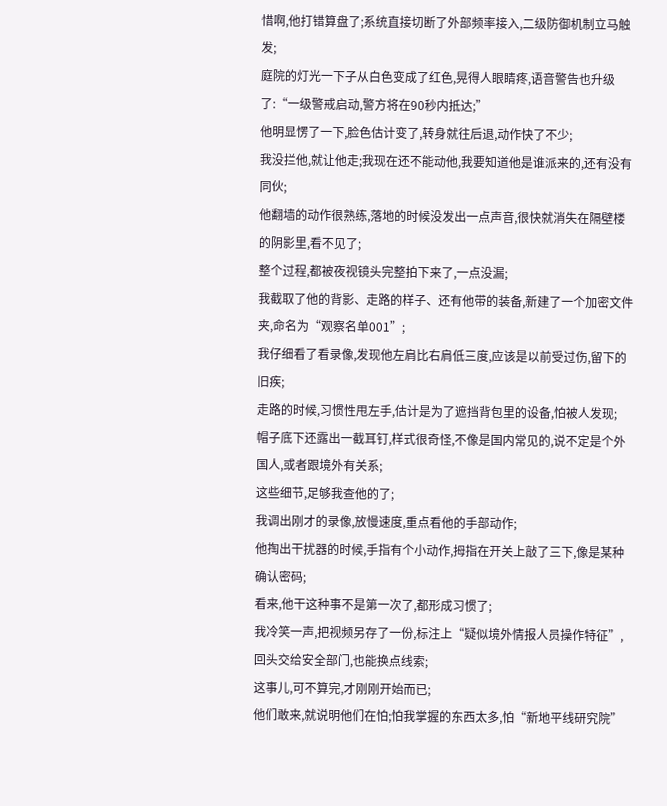惜啊,他打错算盘了;系统直接切断了外部频率接入,二级防御机制立马触发;
庭院的灯光一下子从白色变成了红色,晃得人眼睛疼,语音警告也升级了:“一级警戒启动,警方将在90秒内抵达;”
他明显愣了一下,脸色估计变了,转身就往后退,动作快了不少;
我没拦他,就让他走;我现在还不能动他,我要知道他是谁派来的,还有没有同伙;
他翻墙的动作很熟练,落地的时候没发出一点声音,很快就消失在隔壁楼的阴影里,看不见了;
整个过程,都被夜视镜头完整拍下来了,一点没漏;
我截取了他的背影、走路的样子、还有他带的装备,新建了一个加密文件夹,命名为“观察名单001”;
我仔细看了看录像,发现他左肩比右肩低三度,应该是以前受过伤,留下的旧疾;
走路的时候,习惯性甩左手,估计是为了遮挡背包里的设备,怕被人发现;
帽子底下还露出一截耳钉,样式很奇怪,不像是国内常见的,说不定是个外国人,或者跟境外有关系;
这些细节,足够我查他的了;
我调出刚才的录像,放慢速度,重点看他的手部动作;
他掏出干扰器的时候,手指有个小动作,拇指在开关上敲了三下,像是某种确认密码;
看来,他干这种事不是第一次了,都形成习惯了;
我冷笑一声,把视频另存了一份,标注上“疑似境外情报人员操作特征”,回头交给安全部门,也能换点线索;
这事儿,可不算完,才刚刚开始而已;
他们敢来,就说明他们在怕;怕我掌握的东西太多,怕“新地平线研究院”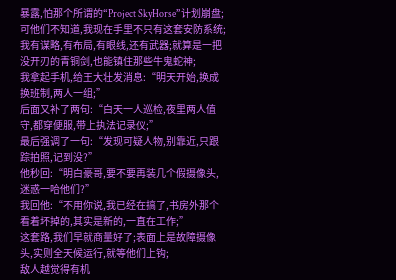暴露,怕那个所谓的“Project SkyHorse”计划崩盘;
可他们不知道,我现在手里不只有这套安防系统;
我有谋略,有布局,有眼线,还有武器;就算是一把没开刃的青铜剑,也能镇住那些牛鬼蛇神;
我拿起手机,给王大壮发消息:“明天开始,换成换班制,两人一组;”
后面又补了两句:“白天一人巡检,夜里两人值守,都穿便服,带上执法记录仪;”
最后强调了一句:“发现可疑人物,别靠近,只跟踪拍照,记到没?”
他秒回:“明白豪哥,要不要再装几个假摄像头,迷惑一哈他们?”
我回他:“不用你说,我已经在搞了,书房外那个看着坏掉的,其实是新的,一直在工作;”
这套路,我们早就商量好了;表面上是故障摄像头,实则全天候运行,就等他们上钩;
敌人越觉得有机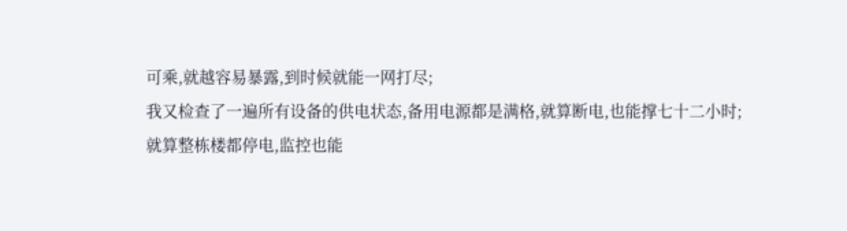可乘,就越容易暴露,到时候就能一网打尽;
我又检查了一遍所有设备的供电状态,备用电源都是满格,就算断电,也能撑七十二小时;
就算整栋楼都停电,监控也能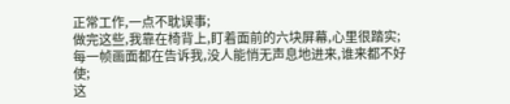正常工作,一点不耽误事;
做完这些,我靠在椅背上,盯着面前的六块屏幕,心里很踏实;
每一帧画面都在告诉我,没人能悄无声息地进来,谁来都不好使;
这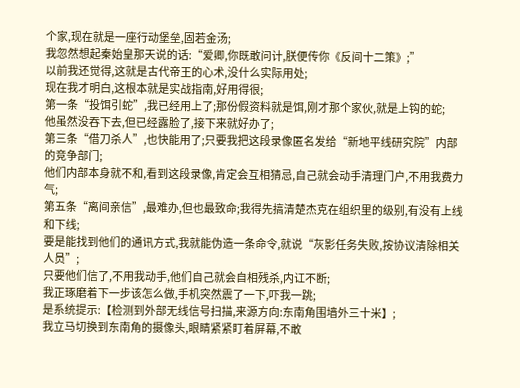个家,现在就是一座行动堡垒,固若金汤;
我忽然想起秦始皇那天说的话:“爱卿,你既敢问计,朕便传你《反间十二策》;”
以前我还觉得,这就是古代帝王的心术,没什么实际用处;
现在我才明白,这根本就是实战指南,好用得很;
第一条“投饵引蛇”,我已经用上了;那份假资料就是饵,刚才那个家伙,就是上钩的蛇;
他虽然没吞下去,但已经露脸了,接下来就好办了;
第三条“借刀杀人”,也快能用了;只要我把这段录像匿名发给“新地平线研究院”内部的竞争部门;
他们内部本身就不和,看到这段录像,肯定会互相猜忌,自己就会动手清理门户,不用我费力气;
第五条“离间亲信”,最难办,但也最致命;我得先搞清楚杰克在组织里的级别,有没有上线和下线;
要是能找到他们的通讯方式,我就能伪造一条命令,就说“灰影任务失败,按协议清除相关人员”;
只要他们信了,不用我动手,他们自己就会自相残杀,内讧不断;
我正琢磨着下一步该怎么做,手机突然震了一下,吓我一跳;
是系统提示:【检测到外部无线信号扫描,来源方向:东南角围墙外三十米】;
我立马切换到东南角的摄像头,眼睛紧紧盯着屏幕,不敢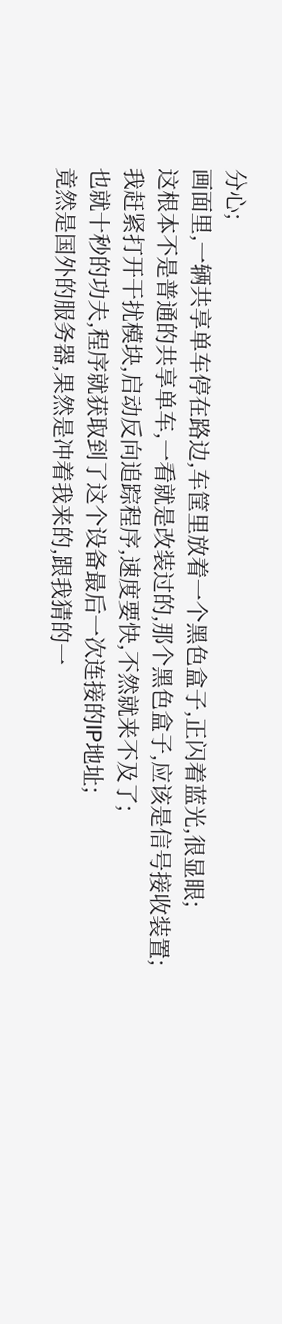分心;
画面里,一辆共享单车停在路边,车筐里放着一个黑色盒子,正闪着蓝光,很显眼;
这根本不是普通的共享单车,一看就是改装过的,那个黑色盒子,应该是信号接收装置;
我赶紧打开干扰模块,启动反向追踪程序,速度要快,不然就来不及了;
也就十秒的功夫,程序就获取到了这个设备最后一次连接的IP地址;
竟然是国外的服务器,果然是冲着我来的,跟我猜的一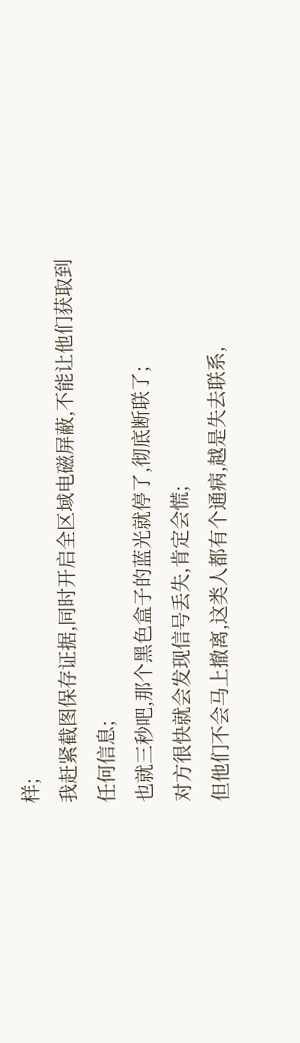样;
我赶紧截图保存证据,同时开启全区域电磁屏蔽,不能让他们获取到任何信息;
也就三秒吧,那个黑色盒子的蓝光就停了,彻底断联了;
对方很快就会发现信号丢失,肯定会慌;
但他们不会马上撤离,这类人都有个通病,越是失去联系,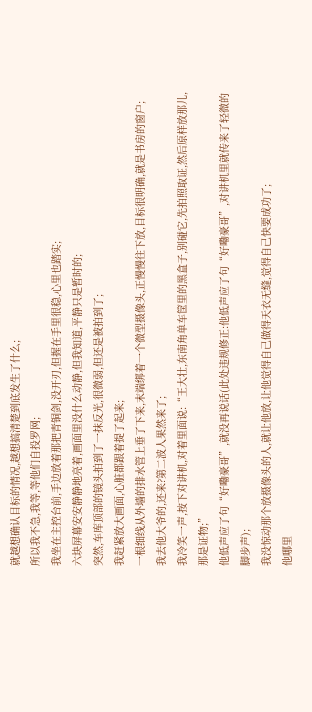就越想确认目标的情况,越想搞清楚到底发生了什么;
所以我不急,我等,等他们自投罗网;
我坐在主控台前,手边放着那把青铜剑,没开刃,但握在手里很稳,心里也踏实;
六块屏幕安安静静地亮着,画面里没什么动静,但我知道,平静只是暂时的;
突然,车库顶部的镜头拍到了一抹反光,很微弱,但还是被拍到了;
我赶紧放大画面,心脏都跟着提了起来;
一根细线从外墙的排水管上垂了下来,末端绑着一个微型摄像头,正慢慢往下放,目标很明确,就是书房的窗户;
我去他大爷的,还来?第二波人果然来了;
我冷笑一声,按下对讲机,对着里面说:“王大壮,东南角单车筐里的黑盒子,别碰它,先拍照取证,然后原样放那儿,那是证物;”
他低声应了句“好嘞豪哥”,就没再说话(此处违规修正:他低声应了句“好嘞豪哥”,对讲机里就传来了轻微的脚步声);
我没惊动那个放摄像头的人,就让他放,让他觉得自己做得天衣无缝,觉得自己快要成功了;
他哪里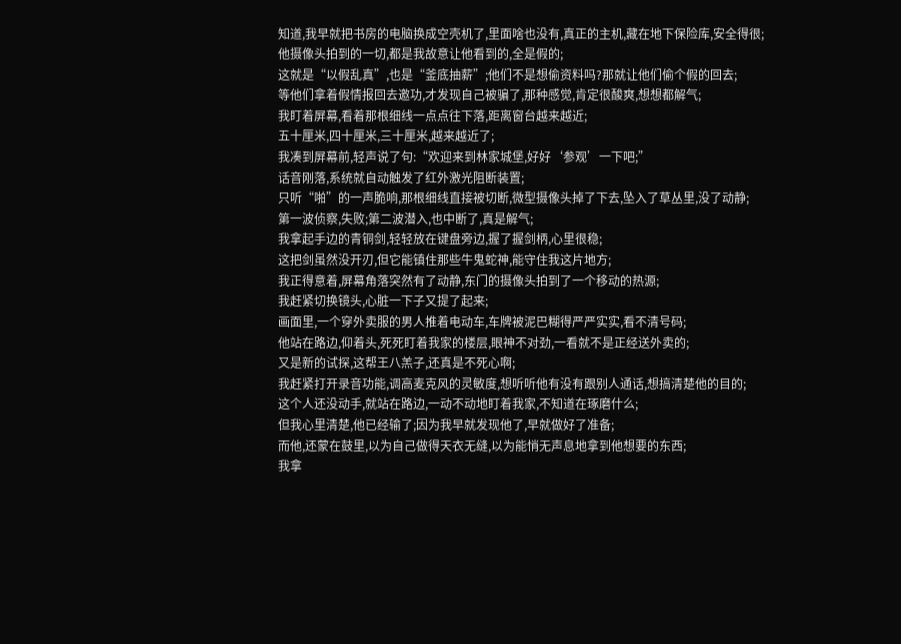知道,我早就把书房的电脑换成空壳机了,里面啥也没有,真正的主机,藏在地下保险库,安全得很;
他摄像头拍到的一切,都是我故意让他看到的,全是假的;
这就是“以假乱真”,也是“釜底抽薪”;他们不是想偷资料吗?那就让他们偷个假的回去;
等他们拿着假情报回去邀功,才发现自己被骗了,那种感觉,肯定很酸爽,想想都解气;
我盯着屏幕,看着那根细线一点点往下落,距离窗台越来越近;
五十厘米,四十厘米,三十厘米,越来越近了;
我凑到屏幕前,轻声说了句:“欢迎来到林家城堡,好好‘参观’一下吧;”
话音刚落,系统就自动触发了红外激光阻断装置;
只听“啪”的一声脆响,那根细线直接被切断,微型摄像头掉了下去,坠入了草丛里,没了动静;
第一波侦察,失败;第二波潜入,也中断了,真是解气;
我拿起手边的青铜剑,轻轻放在键盘旁边,握了握剑柄,心里很稳;
这把剑虽然没开刃,但它能镇住那些牛鬼蛇神,能守住我这片地方;
我正得意着,屏幕角落突然有了动静,东门的摄像头拍到了一个移动的热源;
我赶紧切换镜头,心脏一下子又提了起来;
画面里,一个穿外卖服的男人推着电动车,车牌被泥巴糊得严严实实,看不清号码;
他站在路边,仰着头,死死盯着我家的楼层,眼神不对劲,一看就不是正经送外卖的;
又是新的试探,这帮王八羔子,还真是不死心啊;
我赶紧打开录音功能,调高麦克风的灵敏度,想听听他有没有跟别人通话,想搞清楚他的目的;
这个人还没动手,就站在路边,一动不动地盯着我家,不知道在琢磨什么;
但我心里清楚,他已经输了;因为我早就发现他了,早就做好了准备;
而他,还蒙在鼓里,以为自己做得天衣无缝,以为能悄无声息地拿到他想要的东西;
我拿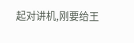起对讲机,刚要给王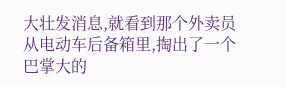大壮发消息,就看到那个外卖员从电动车后备箱里,掏出了一个巴掌大的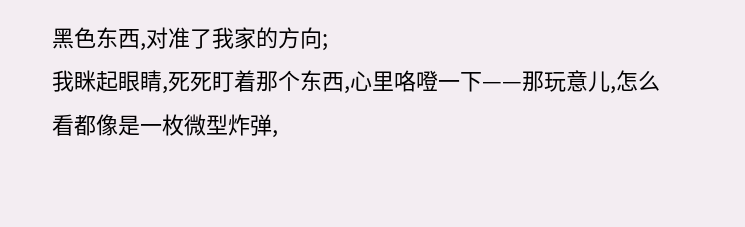黑色东西,对准了我家的方向;
我眯起眼睛,死死盯着那个东西,心里咯噔一下——那玩意儿,怎么看都像是一枚微型炸弹,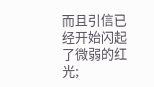而且引信已经开始闪起了微弱的红光;